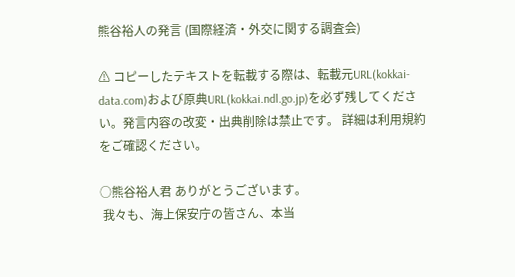熊谷裕人の発言 (国際経済・外交に関する調査会)

⚠ コピーしたテキストを転載する際は、転載元URL(kokkai-data.com)および原典URL(kokkai.ndl.go.jp)を必ず残してください。発言内容の改変・出典削除は禁止です。 詳細は利用規約をご確認ください。

○熊谷裕人君 ありがとうございます。
 我々も、海上保安庁の皆さん、本当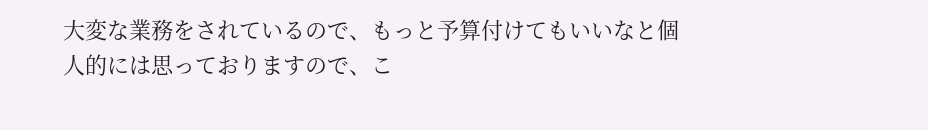大変な業務をされているので、もっと予算付けてもいいなと個人的には思っておりますので、こ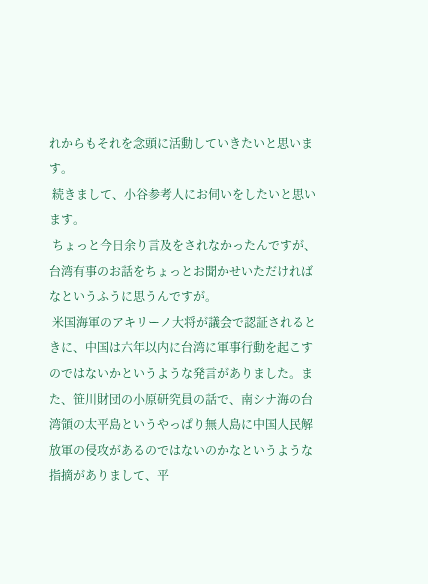れからもそれを念頭に活動していきたいと思います。
 続きまして、小谷参考人にお伺いをしたいと思います。
 ちょっと今日余り言及をされなかったんですが、台湾有事のお話をちょっとお聞かせいただければなというふうに思うんですが。
 米国海軍のアキリーノ大将が議会で認証されるときに、中国は六年以内に台湾に軍事行動を起こすのではないかというような発言がありました。また、笹川財団の小原研究員の話で、南シナ海の台湾領の太平島というやっぱり無人島に中国人民解放軍の侵攻があるのではないのかなというような指摘がありまして、平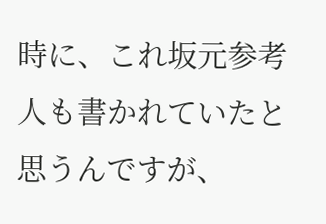時に、これ坂元参考人も書かれていたと思うんですが、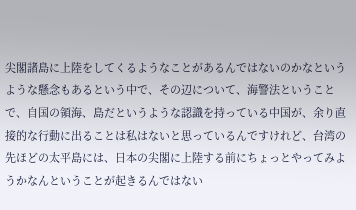尖閣諸島に上陸をしてくるようなことがあるんではないのかなというような懸念もあるという中で、その辺について、海警法ということで、自国の領海、島だというような認識を持っている中国が、余り直接的な行動に出ることは私はないと思っているんですけれど、台湾の先ほどの太平島には、日本の尖閣に上陸する前にちょっとやってみようかなんということが起きるんではない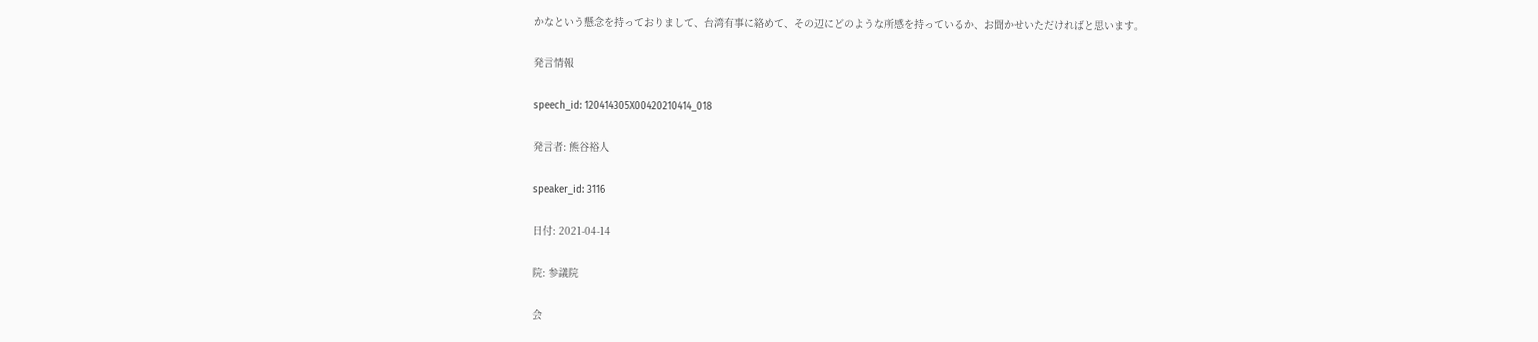かなという懸念を持っておりまして、台湾有事に絡めて、その辺にどのような所感を持っているか、お聞かせいただければと思います。

発言情報

speech_id: 120414305X00420210414_018

発言者: 熊谷裕人

speaker_id: 3116

日付: 2021-04-14

院: 参議院

会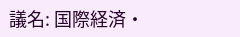議名: 国際経済・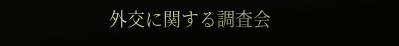外交に関する調査会